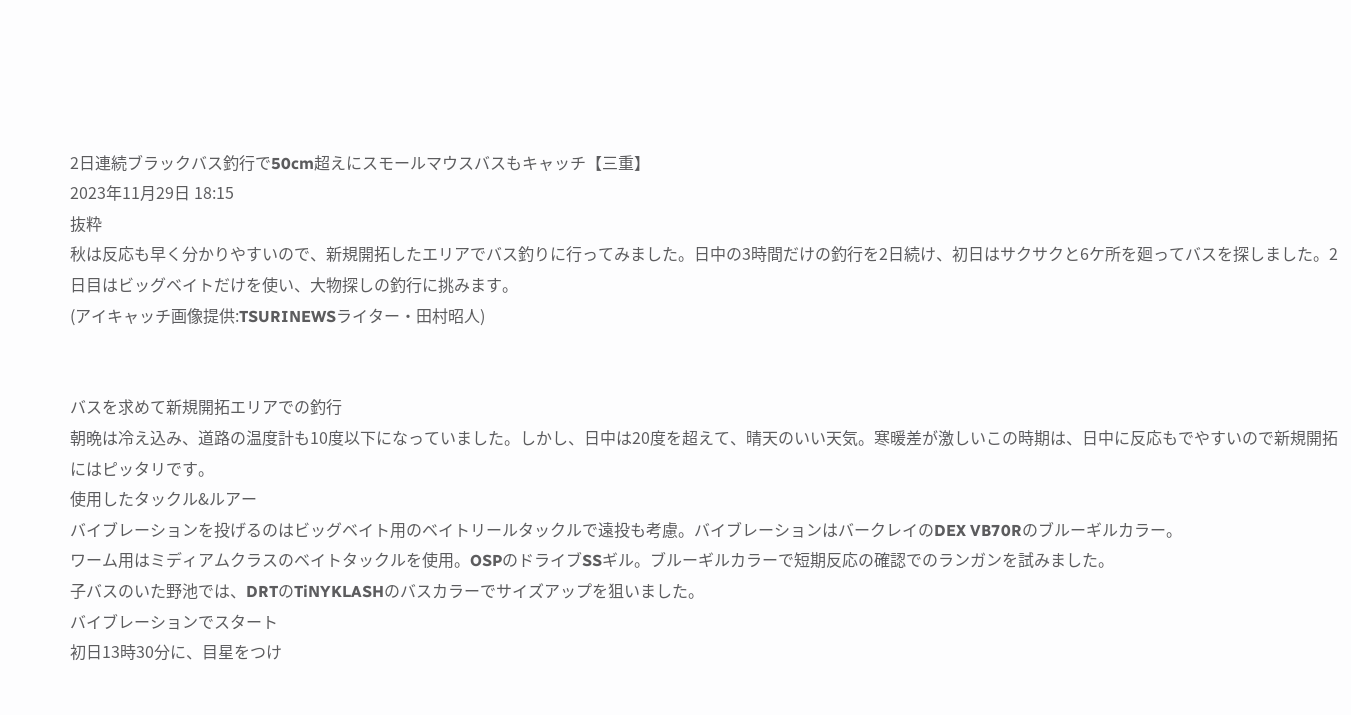2日連続ブラックバス釣行で50cm超えにスモールマウスバスもキャッチ【三重】
2023年11月29日 18:15
抜粋
秋は反応も早く分かりやすいので、新規開拓したエリアでバス釣りに行ってみました。日中の3時間だけの釣行を2日続け、初日はサクサクと6ケ所を廻ってバスを探しました。2日目はビッグベイトだけを使い、大物探しの釣行に挑みます。
(アイキャッチ画像提供:TSURINEWSライター・田村昭人)


バスを求めて新規開拓エリアでの釣行
朝晩は冷え込み、道路の温度計も10度以下になっていました。しかし、日中は20度を超えて、晴天のいい天気。寒暖差が激しいこの時期は、日中に反応もでやすいので新規開拓にはピッタリです。
使用したタックル&ルアー
バイブレーションを投げるのはビッグベイト用のベイトリールタックルで遠投も考慮。バイブレーションはバークレイのDEX VB70Rのブルーギルカラー。
ワーム用はミディアムクラスのベイトタックルを使用。OSPのドライブSSギル。ブルーギルカラーで短期反応の確認でのランガンを試みました。
子バスのいた野池では、DRTのTiNYKLASHのバスカラーでサイズアップを狙いました。
バイブレーションでスタート
初日13時30分に、目星をつけ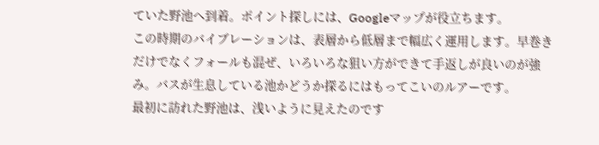ていた野池へ到着。ポイント探しには、Googleマップが役立ちます。
この時期のバイブレーションは、表層から低層まで幅広く運用します。早巻きだけでなくフォールも混ぜ、いろいろな狙い方ができて手返しが良いのが強み。バスが生息している池かどうか探るにはもってこいのルアーです。
最初に訪れた野池は、浅いように見えたのです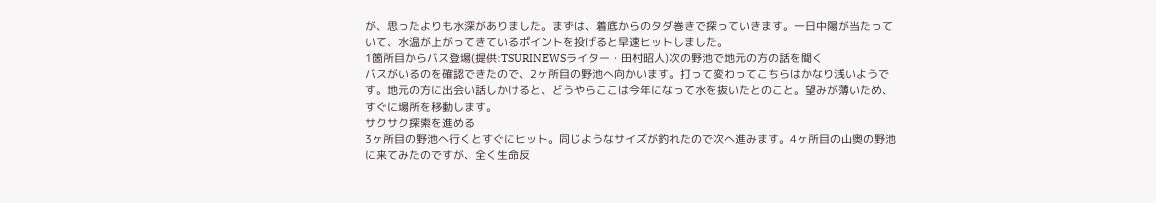が、思ったよりも水深がありました。まずは、着底からのタダ巻きで探っていきます。一日中陽が当たっていて、水温が上がってきているポイントを投げると早速ヒットしました。
1箇所目からバス登場(提供:TSURINEWSライター・田村昭人)次の野池で地元の方の話を聞く
バスがいるのを確認できたので、2ヶ所目の野池へ向かいます。打って変わってこちらはかなり浅いようです。地元の方に出会い話しかけると、どうやらここは今年になって水を抜いたとのこと。望みが薄いため、すぐに場所を移動します。
サクサク探索を進める
3ヶ所目の野池へ行くとすぐにヒット。同じようなサイズが釣れたので次へ進みます。4ヶ所目の山奥の野池に来てみたのですが、全く生命反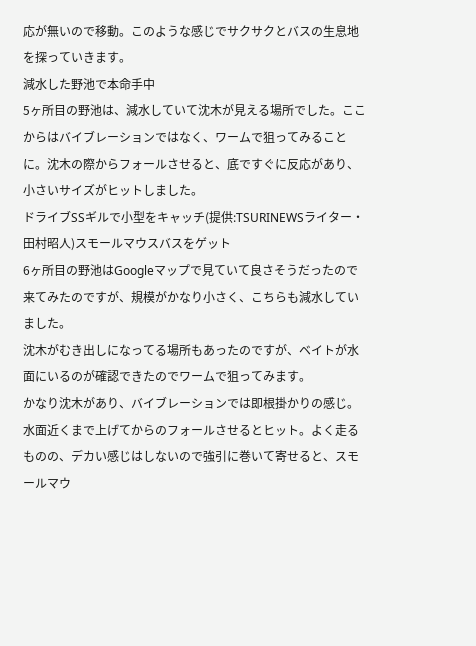応が無いので移動。このような感じでサクサクとバスの生息地を探っていきます。
減水した野池で本命手中
5ヶ所目の野池は、減水していて沈木が見える場所でした。ここからはバイブレーションではなく、ワームで狙ってみることに。沈木の際からフォールさせると、底ですぐに反応があり、小さいサイズがヒットしました。
ドライブSSギルで小型をキャッチ(提供:TSURINEWSライター・田村昭人)スモールマウスバスをゲット
6ヶ所目の野池はGoogleマップで見ていて良さそうだったので来てみたのですが、規模がかなり小さく、こちらも減水していました。
沈木がむき出しになってる場所もあったのですが、ベイトが水面にいるのが確認できたのでワームで狙ってみます。
かなり沈木があり、バイブレーションでは即根掛かりの感じ。水面近くまで上げてからのフォールさせるとヒット。よく走るものの、デカい感じはしないので強引に巻いて寄せると、スモールマウ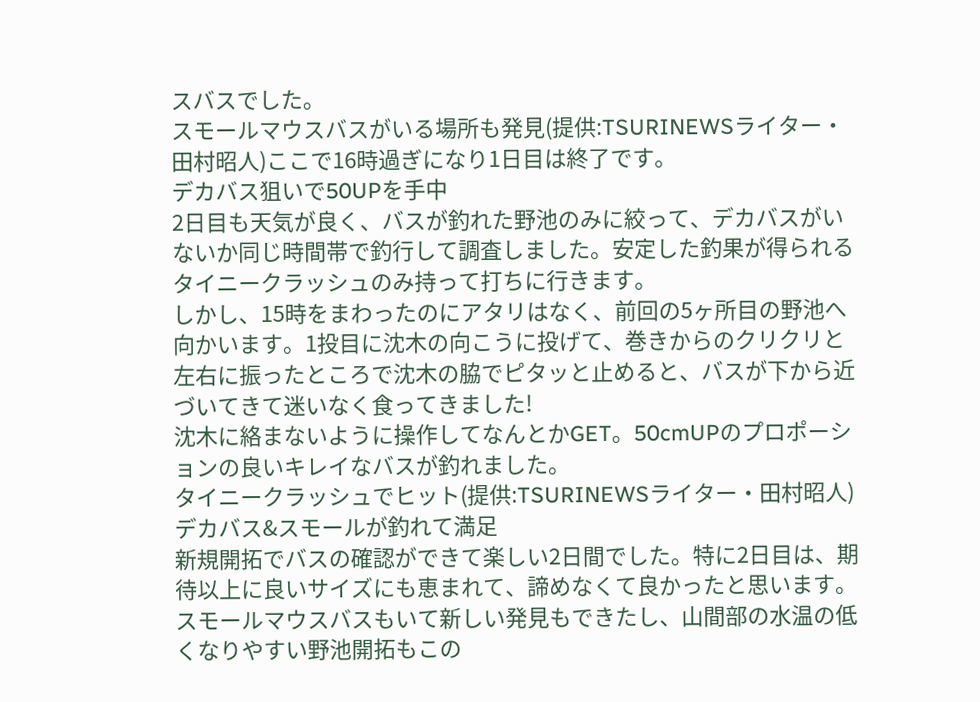スバスでした。
スモールマウスバスがいる場所も発見(提供:TSURINEWSライター・田村昭人)ここで16時過ぎになり1日目は終了です。
デカバス狙いで50UPを手中
2日目も天気が良く、バスが釣れた野池のみに絞って、デカバスがいないか同じ時間帯で釣行して調査しました。安定した釣果が得られるタイニークラッシュのみ持って打ちに行きます。
しかし、15時をまわったのにアタリはなく、前回の5ヶ所目の野池へ向かいます。1投目に沈木の向こうに投げて、巻きからのクリクリと左右に振ったところで沈木の脇でピタッと止めると、バスが下から近づいてきて迷いなく食ってきました!
沈木に絡まないように操作してなんとかGET。50cmUPのプロポーションの良いキレイなバスが釣れました。
タイニークラッシュでヒット(提供:TSURINEWSライター・田村昭人)デカバス&スモールが釣れて満足
新規開拓でバスの確認ができて楽しい2日間でした。特に2日目は、期待以上に良いサイズにも恵まれて、諦めなくて良かったと思います。
スモールマウスバスもいて新しい発見もできたし、山間部の水温の低くなりやすい野池開拓もこの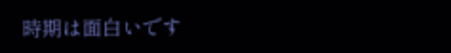時期は面白いです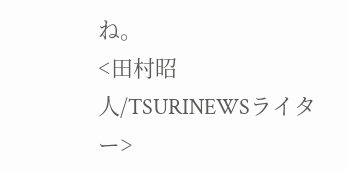ね。
<田村昭人/TSURINEWSライター>